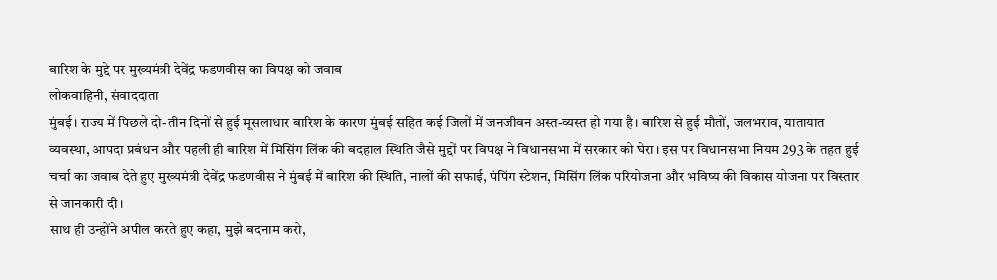बारिश के मुद्दे पर मुख्यमंत्री देवेंद्र फडणवीस का विपक्ष को जवाब
लोकवाहिनी, संवाददाता
मुंबई। राज्य में पिछले दो-तीन दिनों से हुई मूसलाधार बारिश के कारण मुंबई सहित कई जिलों में जनजीवन अस्त-व्यस्त हो गया है। बारिश से हुई मौतों, जलभराव, यातायात व्यवस्था, आपदा प्रबंधन और पहली ही बारिश में मिसिंग लिंक की बदहाल स्थिति जैसे मुद्दों पर विपक्ष ने विधानसभा में सरकार को घेरा। इस पर विधानसभा नियम 293 के तहत हुई चर्चा का जवाब देते हुए मुख्यमंत्री देवेंद्र फडणवीस ने मुंबई में बारिश की स्थिति, नालों की सफाई, पंपिंग स्टेशन, मिसिंग लिंक परियोजना और भविष्य की विकास योजना पर विस्तार से जानकारी दी।
साथ ही उन्होंने अपील करते हुए कहा, मुझे बदनाम करो,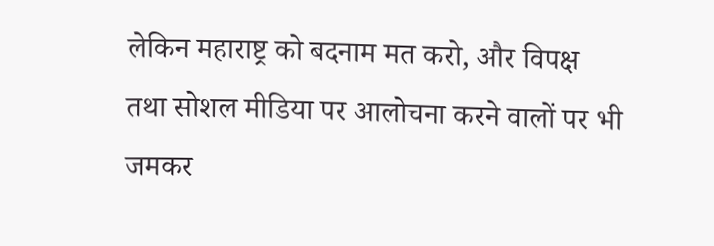लेकिन महाराष्ट्र को बदनाम मत करो, और विपक्ष तथा सोशल मीडिया पर आलोचना करने वालों पर भी जमकर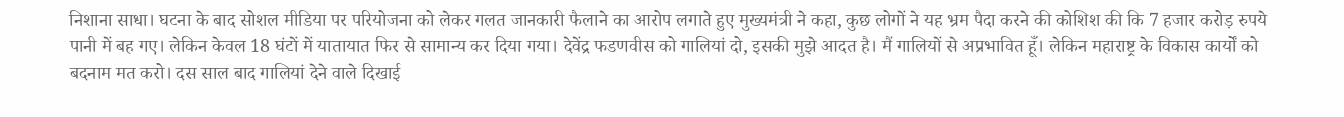निशाना साधा। घटना के बाद सोशल मीडिया पर परियोजना को लेकर गलत जानकारी फैलाने का आरोप लगाते हुए मुख्यमंत्री ने कहा, कुछ लोगों ने यह भ्रम पैदा करने की कोशिश की कि 7 हजार करोड़ रुपये पानी में बह गए। लेकिन केवल 18 घंटों में यातायात फिर से सामान्य कर दिया गया। देवेंद्र फडणवीस को गालियां दो, इसकी मुझे आदत है। मैं गालियों से अप्रभावित हूँ। लेकिन महाराष्ट्र के विकास कार्यों को बदनाम मत करो। दस साल बाद गालियां देने वाले दिखाई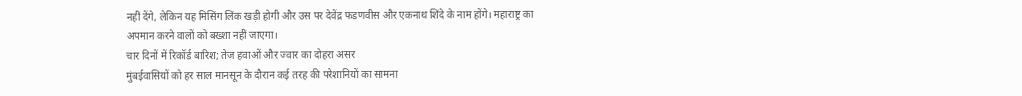नहीं देंगे, लेकिन यह मिसिंग लिंक खड़ी होगी और उस पर देवेंद्र फडणवीस और एकनाथ शिंदे के नाम होंगे। महाराष्ट्र का अपमान करने वालों को बख्शा नहीं जाएगा।
चार दिनों में रिकॉर्ड बारिश; तेज हवाओं और ज्वार का दोहरा असर
मुंबईवासियों को हर साल मानसून के दौरान कई तरह की परेशानियों का सामना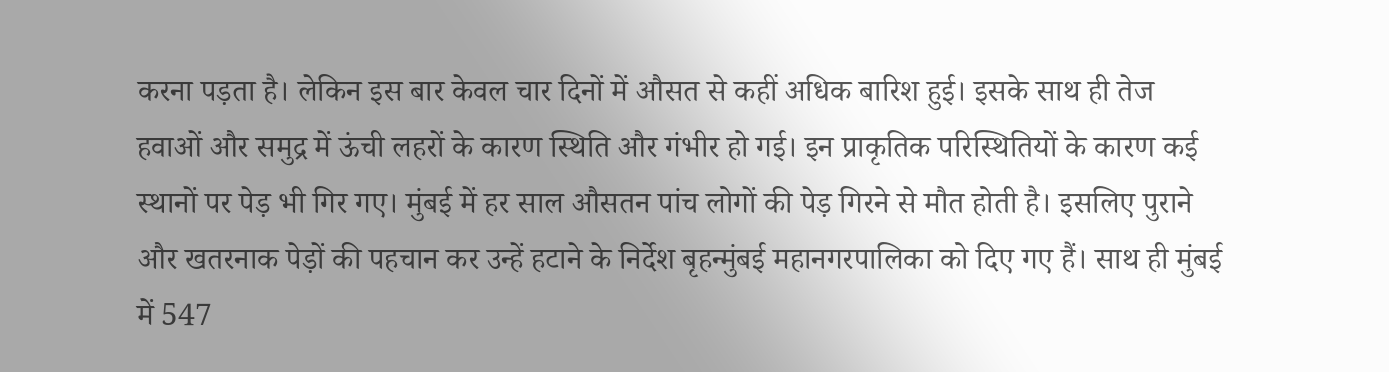करना पड़ता है। लेकिन इस बार केवल चार दिनों में औसत से कहीं अधिक बारिश हुई। इसके साथ ही तेज हवाओं और समुद्र में ऊंची लहरों के कारण स्थिति और गंभीर हो गई। इन प्राकृतिक परिस्थितियों के कारण कई स्थानों पर पेड़ भी गिर गए। मुंबई में हर साल औसतन पांच लोगों की पेड़ गिरने से मौत होती है। इसलिए पुराने और खतरनाक पेड़ों की पहचान कर उन्हें हटाने के निर्देश बृहन्मुंबई महानगरपालिका को दिए गए हैं। साथ ही मुंबई में 547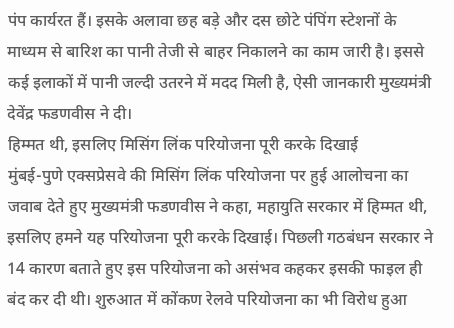पंप कार्यरत हैं। इसके अलावा छह बड़े और दस छोटे पंपिंग स्टेशनों के माध्यम से बारिश का पानी तेजी से बाहर निकालने का काम जारी है। इससे कई इलाकों में पानी जल्दी उतरने में मदद मिली है, ऐसी जानकारी मुख्यमंत्री देवेंद्र फडणवीस ने दी।
हिम्मत थी, इसलिए मिसिंग लिंक परियोजना पूरी करके दिखाई
मुंबई-पुणे एक्सप्रेसवे की मिसिंग लिंक परियोजना पर हुई आलोचना का जवाब देते हुए मुख्यमंत्री फडणवीस ने कहा, महायुति सरकार में हिम्मत थी, इसलिए हमने यह परियोजना पूरी करके दिखाई। पिछली गठबंधन सरकार ने 14 कारण बताते हुए इस परियोजना को असंभव कहकर इसकी फाइल ही बंद कर दी थी। शुरुआत में कोंकण रेलवे परियोजना का भी विरोध हुआ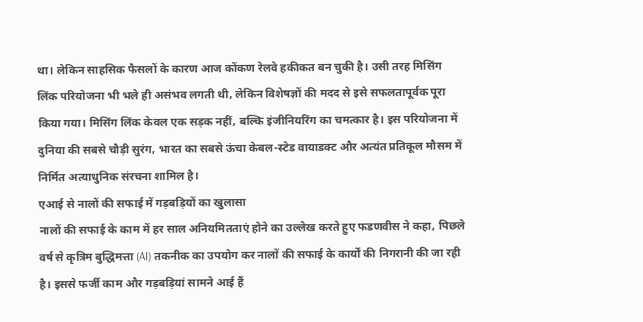था। लेकिन साहसिक फैसलों के कारण आज कोंकण रेलवे हकीकत बन चुकी है। उसी तरह मिसिंग लिंक परियोजना भी भले ही असंभव लगती थी, लेकिन विशेषज्ञों की मदद से इसे सफलतापूर्वक पूरा किया गया। मिसिंग लिंक केवल एक सड़क नहीं, बल्कि इंजीनियरिंग का चमत्कार है। इस परियोजना में दुनिया की सबसे चौड़ी सुरंग, भारत का सबसे ऊंचा केबल-स्टेड वायाडक्ट और अत्यंत प्रतिकूल मौसम में निर्मित अत्याधुनिक संरचना शामिल है।
एआई से नालों की सफाई में गड़बड़ियों का खुलासा
नालों की सफाई के काम में हर साल अनियमितताएं होने का उल्लेख करते हुए फडणवीस ने कहा, पिछले वर्ष से कृत्रिम बुद्धिमत्ता (AI) तकनीक का उपयोग कर नालों की सफाई के कार्यों की निगरानी की जा रही है। इससे फर्जी काम और गड़बड़ियां सामने आई हैं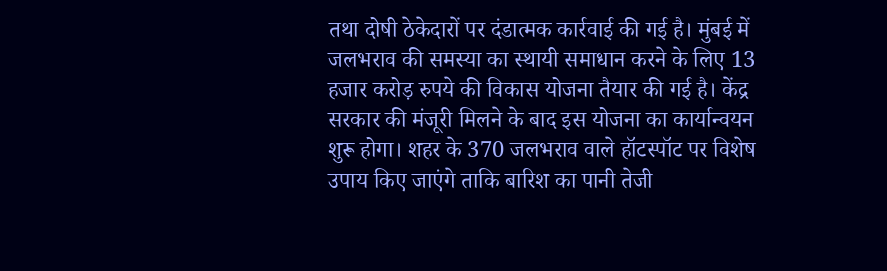तथा दोषी ठेकेदारों पर दंडात्मक कार्रवाई की गई है। मुंबई में जलभराव की समस्या का स्थायी समाधान करने के लिए 13 हजार करोड़ रुपये की विकास योजना तैयार की गई है। केंद्र सरकार की मंजूरी मिलने के बाद इस योजना का कार्यान्वयन शुरू होगा। शहर के 370 जलभराव वाले हॉटस्पॉट पर विशेष उपाय किए जाएंगे ताकि बारिश का पानी तेजी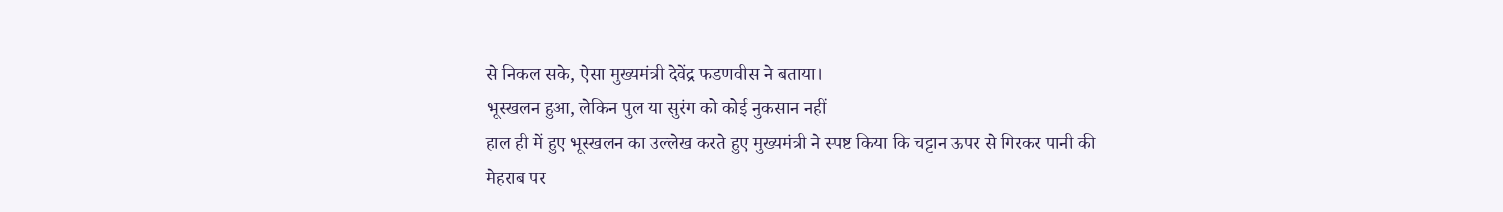से निकल सके, ऐसा मुख्यमंत्री देवेंद्र फडणवीस ने बताया।
भूस्खलन हुआ, लेकिन पुल या सुरंग को कोई नुकसान नहीं
हाल ही में हुए भूस्खलन का उल्लेख करते हुए मुख्यमंत्री ने स्पष्ट किया कि चट्टान ऊपर से गिरकर पानी की मेहराब पर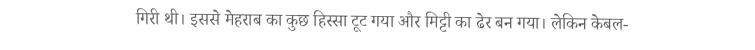गिरी थी। इससे मेहराब का कुछ हिस्सा टूट गया और मिट्टी का ढेर बन गया। लेकिन केबल-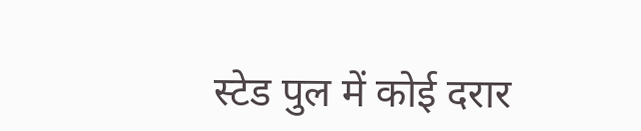स्टेड पुल में कोई दरार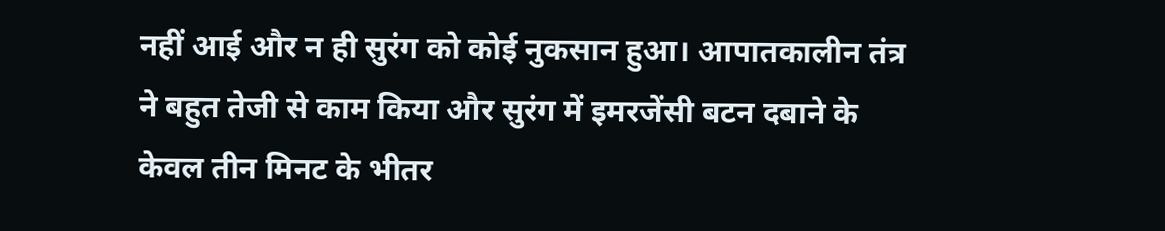नहीं आई और न ही सुरंग को कोई नुकसान हुआ। आपातकालीन तंत्र ने बहुत तेजी से काम किया और सुरंग में इमरजेंसी बटन दबाने के केवल तीन मिनट के भीतर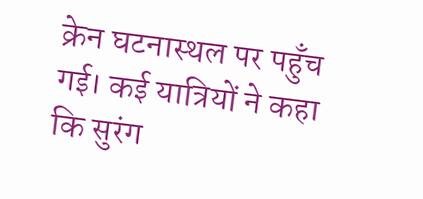क्रेन घटनास्थल पर पहुँच गई। कई यात्रियों ने कहा कि सुरंग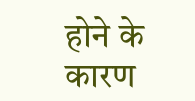होने के कारण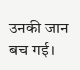उनकी जान बच गई।